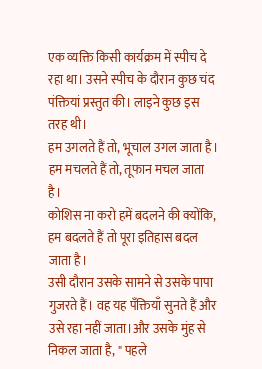एक व्यक्ति किसी कार्यक्रम में स्पीच दे रहा था। उसने स्पीच के दौरान कुछ चंद पंक्तियां प्रस्तुत की। लाइने कुछ इस तरह थी।
हम उगलते हैं तो, भूचाल उगल जाता है।
हम मचलते हैं तो, तूफान मचल जाता है।
कोशिस ना करो हमें बदलने की क्योंकि,
हम बदलते हैं तो पूरा इतिहास बदल जाता है।
उसी दौरान उसके सामने से उसके पापा गुजरते हैं। वह यह पँक्तियाँ सुनते हैं और उसे रहा नहीं जाता।और उसके मुंह से निकल जाता है, " पहले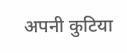अपनी कुटिया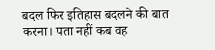बदल फिर इतिहास बदलने की बात करना। पता नहीं कब वह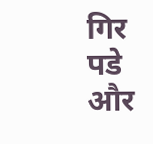गिर पडे और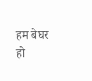हम बेघर हो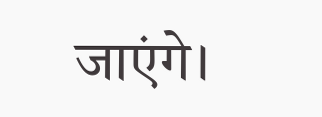जाएंगे।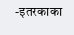-इतरकाका